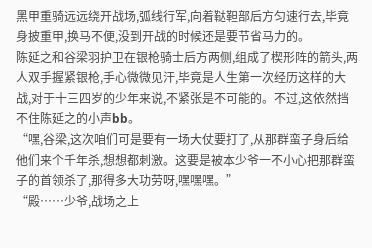黑甲重骑远远绕开战场,弧线行军,向着鞑靼部后方匀速行去,毕竟身披重甲,换马不便,没到开战的时候还是要节省马力的。
陈延之和谷梁羽护卫在银枪骑士后方两侧,组成了楔形阵的箭头,两人双手握紧银枪,手心微微见汗,毕竟是人生第一次经历这样的大战,对于十三四岁的少年来说,不紧张是不可能的。不过,这依然挡不住陈延之的小声bb。
“嘿,谷梁,这次咱们可是要有一场大仗要打了,从那群蛮子身后给他们来个千年杀,想想都刺激。这要是被本少爷一不小心把那群蛮子的首领杀了,那得多大功劳呀,嘿嘿嘿。”
“殿……少爷,战场之上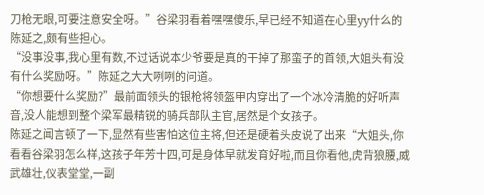刀枪无眼,可要注意安全呀。”谷梁羽看着嘿嘿傻乐,早已经不知道在心里yy什么的陈延之,颇有些担心。
“没事没事,我心里有数,不过话说本少爷要是真的干掉了那蛮子的首领,大姐头有没有什么奖励呀。”陈延之大大咧咧的问道。
“你想要什么奖励?”最前面领头的银枪将领盔甲内穿出了一个冰冷清脆的好听声音,没人能想到整个梁军最精锐的骑兵部队主官,居然是个女孩子。
陈延之闻言顿了一下,显然有些害怕这位主将,但还是硬着头皮说了出来“大姐头,你看看谷梁羽怎么样,这孩子年芳十四,可是身体早就发育好啦,而且你看他,虎背狼腰,威武雄壮,仪表堂堂,一副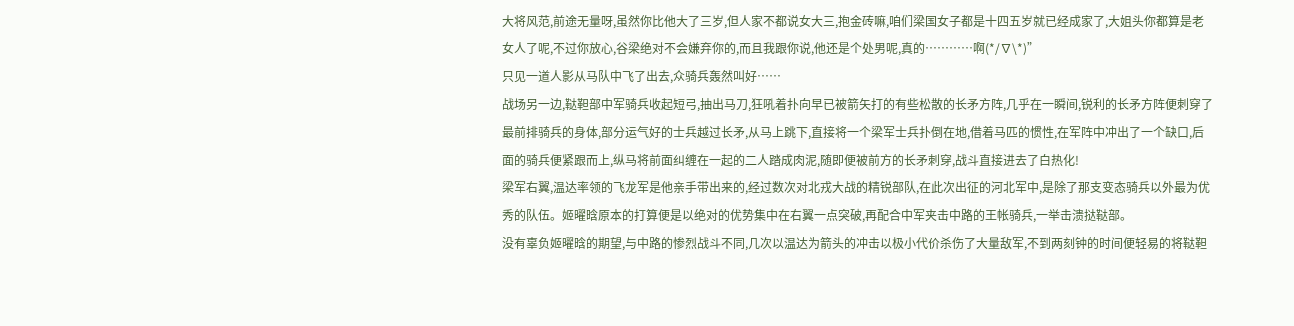大将风范,前途无量呀,虽然你比他大了三岁,但人家不都说女大三,抱金砖嘛,咱们梁国女子都是十四五岁就已经成家了,大姐头你都算是老女人了呢,不过你放心,谷梁绝对不会嫌弃你的,而且我跟你说,他还是个处男呢,真的…………啊(*/∇\*)”
只见一道人影从马队中飞了出去,众骑兵轰然叫好……
战场另一边,鞑靼部中军骑兵收起短弓,抽出马刀,狂吼着扑向早已被箭矢打的有些松散的长矛方阵,几乎在一瞬间,锐利的长矛方阵便刺穿了最前排骑兵的身体,部分运气好的士兵越过长矛,从马上跳下,直接将一个梁军士兵扑倒在地,借着马匹的惯性,在军阵中冲出了一个缺口,后面的骑兵便紧跟而上,纵马将前面纠缠在一起的二人踏成肉泥,随即便被前方的长矛刺穿,战斗直接进去了白热化!
梁军右翼,温达率领的飞龙军是他亲手带出来的,经过数次对北戎大战的精锐部队,在此次出征的河北军中,是除了那支变态骑兵以外最为优秀的队伍。姬曜晗原本的打算便是以绝对的优势集中在右翼一点突破,再配合中军夹击中路的王帐骑兵,一举击溃挞鞑部。
没有辜负姬曜晗的期望,与中路的惨烈战斗不同,几次以温达为箭头的冲击以极小代价杀伤了大量敌军,不到两刻钟的时间便轻易的将鞑靼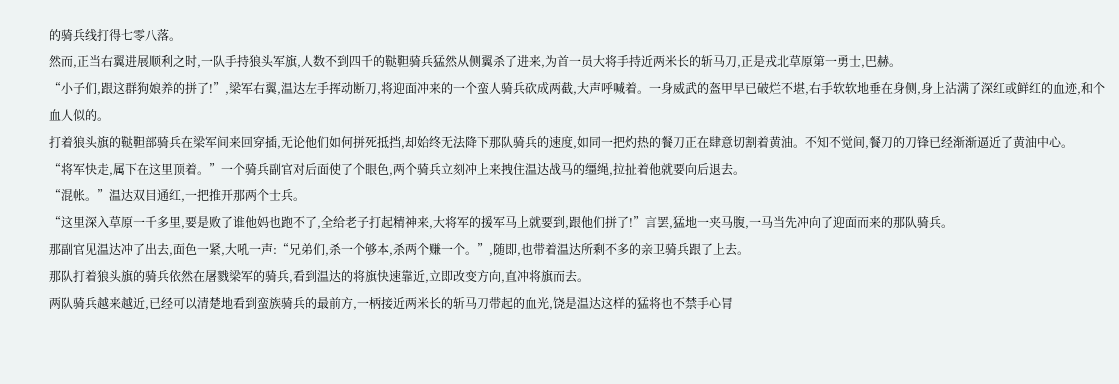的骑兵线打得七零八落。
然而,正当右翼进展顺利之时,一队手持狼头军旗,人数不到四千的鞑靼骑兵猛然从侧翼杀了进来,为首一员大将手持近两米长的斩马刀,正是戎北草原第一勇士,巴赫。
“小子们,跟这群狗娘养的拼了!”,梁军右翼,温达左手挥动断刀,将迎面冲来的一个蛮人骑兵砍成两截,大声呼喊着。一身威武的盔甲早已破烂不堪,右手软软地垂在身侧,身上沾满了深红或鲜红的血迹,和个血人似的。
打着狼头旗的鞑靼部骑兵在梁军间来回穿插,无论他们如何拼死抵挡,却始终无法降下那队骑兵的速度,如同一把灼热的餐刀正在肆意切割着黄油。不知不觉间,餐刀的刀锋已经渐渐逼近了黄油中心。
“将军快走,属下在这里顶着。”一个骑兵副官对后面使了个眼色,两个骑兵立刻冲上来拽住温达战马的缰绳,拉扯着他就要向后退去。
“混帐。”温达双目通红,一把推开那两个士兵。
“这里深入草原一千多里,要是败了谁他妈也跑不了,全给老子打起精神来,大将军的援军马上就要到,跟他们拼了!”言罢,猛地一夹马腹,一马当先冲向了迎面而来的那队骑兵。
那副官见温达冲了出去,面色一紧,大吼一声:“兄弟们,杀一个够本,杀两个赚一个。”,随即,也带着温达所剩不多的亲卫骑兵跟了上去。
那队打着狼头旗的骑兵依然在屠戮梁军的骑兵,看到温达的将旗快速靠近,立即改变方向,直冲将旗而去。
两队骑兵越来越近,已经可以清楚地看到蛮族骑兵的最前方,一柄接近两米长的斩马刀带起的血光,饶是温达这样的猛将也不禁手心冐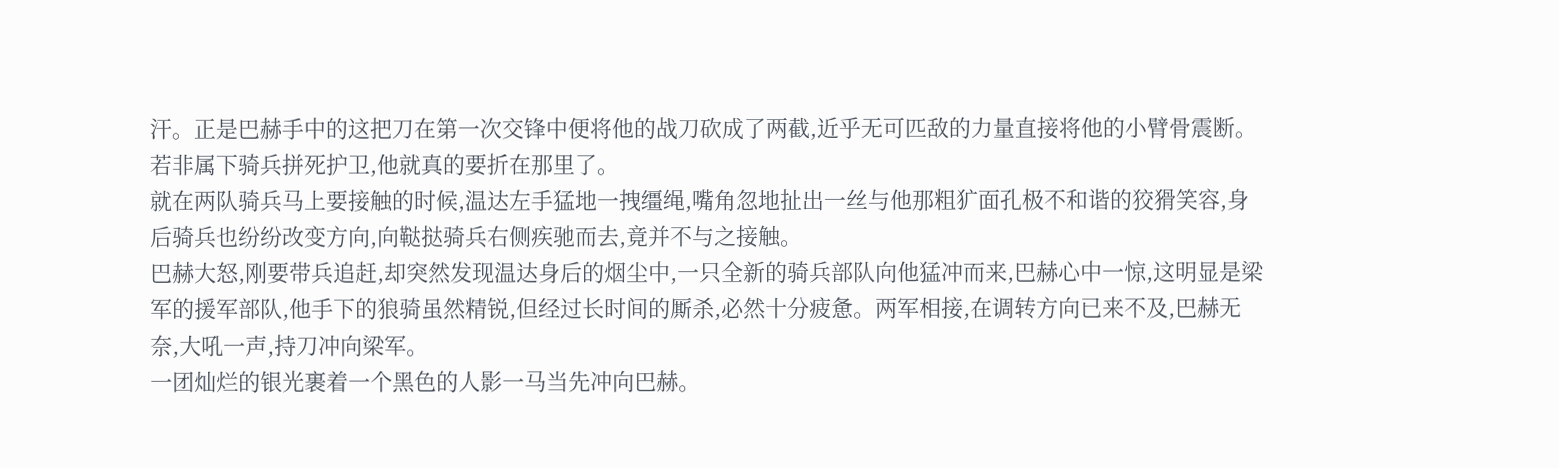汗。正是巴赫手中的这把刀在第一次交锋中便将他的战刀砍成了两截,近乎无可匹敌的力量直接将他的小臂骨震断。若非属下骑兵拼死护卫,他就真的要折在那里了。
就在两队骑兵马上要接触的时候,温达左手猛地一拽缰绳,嘴角忽地扯出一丝与他那粗犷面孔极不和谐的狡猾笑容,身后骑兵也纷纷改变方向,向鞑挞骑兵右侧疾驰而去,竟并不与之接触。
巴赫大怒,刚要带兵追赶,却突然发现温达身后的烟尘中,一只全新的骑兵部队向他猛冲而来,巴赫心中一惊,这明显是梁军的援军部队,他手下的狼骑虽然精锐,但经过长时间的厮杀,必然十分疲惫。两军相接,在调转方向已来不及,巴赫无奈,大吼一声,持刀冲向梁军。
一团灿烂的银光裹着一个黑色的人影一马当先冲向巴赫。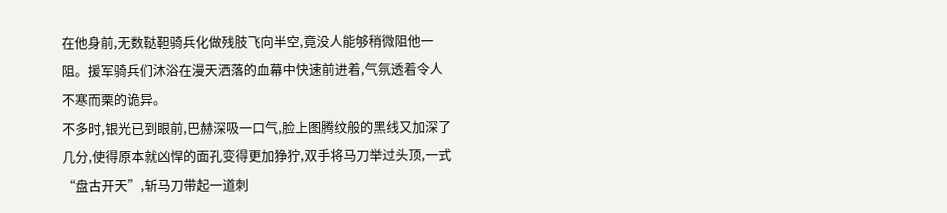在他身前,无数鞑靼骑兵化做残肢飞向半空,竟没人能够稍微阻他一阻。援军骑兵们沐浴在漫天洒落的血幕中快速前进着,气氛透着令人不寒而栗的诡异。
不多时,银光已到眼前,巴赫深吸一口气,脸上图腾纹般的黑线又加深了几分,使得原本就凶悍的面孔变得更加狰狞,双手将马刀举过头顶,一式“盘古开天”,斩马刀带起一道刺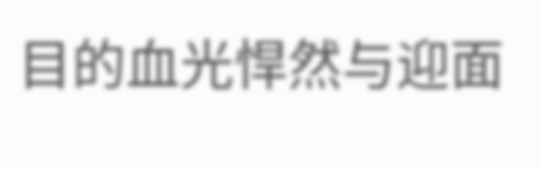目的血光悍然与迎面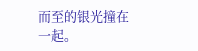而至的银光撞在一起。